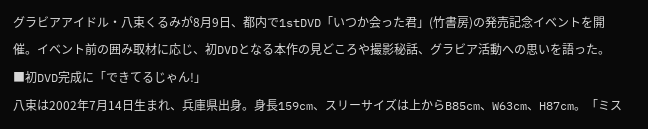グラビアアイドル・八束くるみが8月9日、都内で1stDVD「いつか会った君」(竹書房)の発売記念イベントを開催。イベント前の囲み取材に応じ、初DVDとなる本作の見どころや撮影秘話、グラビア活動への思いを語った。
■初DVD完成に「できてるじゃん!」
八束は2002年7月14日生まれ、兵庫県出身。身長159cm、スリーサイズは上からB85cm、W63cm、H87cm。「ミス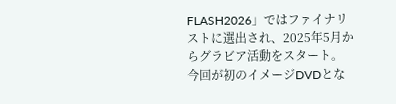FLASH2026」ではファイナリストに選出され、2025年5月からグラビア活動をスタート。今回が初のイメージDVDとな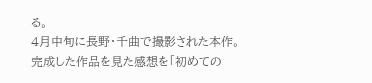る。
4月中旬に長野・千曲で撮影された本作。完成した作品を見た感想を「初めての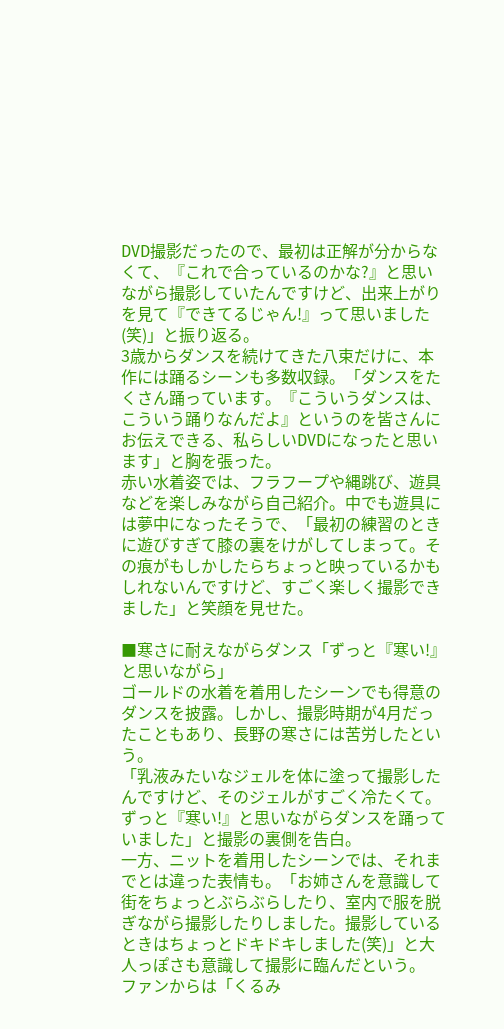DVD撮影だったので、最初は正解が分からなくて、『これで合っているのかな?』と思いながら撮影していたんですけど、出来上がりを見て『できてるじゃん!』って思いました(笑)」と振り返る。
3歳からダンスを続けてきた八束だけに、本作には踊るシーンも多数収録。「ダンスをたくさん踊っています。『こういうダンスは、こういう踊りなんだよ』というのを皆さんにお伝えできる、私らしいDVDになったと思います」と胸を張った。
赤い水着姿では、フラフープや縄跳び、遊具などを楽しみながら自己紹介。中でも遊具には夢中になったそうで、「最初の練習のときに遊びすぎて膝の裏をけがしてしまって。その痕がもしかしたらちょっと映っているかもしれないんですけど、すごく楽しく撮影できました」と笑顔を見せた。

■寒さに耐えながらダンス「ずっと『寒い!』と思いながら」
ゴールドの水着を着用したシーンでも得意のダンスを披露。しかし、撮影時期が4月だったこともあり、長野の寒さには苦労したという。
「乳液みたいなジェルを体に塗って撮影したんですけど、そのジェルがすごく冷たくて。ずっと『寒い!』と思いながらダンスを踊っていました」と撮影の裏側を告白。
一方、ニットを着用したシーンでは、それまでとは違った表情も。「お姉さんを意識して街をちょっとぶらぶらしたり、室内で服を脱ぎながら撮影したりしました。撮影しているときはちょっとドキドキしました(笑)」と大人っぽさも意識して撮影に臨んだという。
ファンからは「くるみ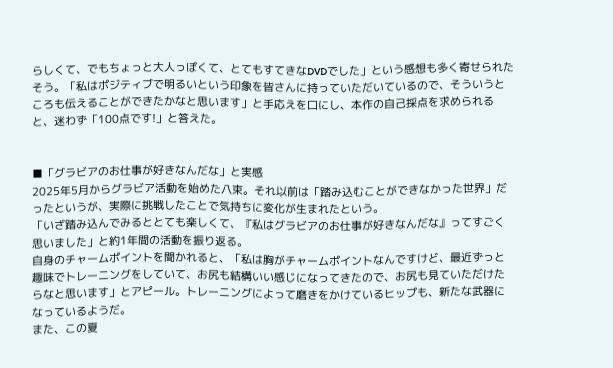らしくて、でもちょっと大人っぽくて、とてもすてきなDVDでした」という感想も多く寄せられたそう。「私はポジティブで明るいという印象を皆さんに持っていただいているので、そういうところも伝えることができたかなと思います」と手応えを口にし、本作の自己採点を求められると、迷わず「100点です!」と答えた。


■「グラビアのお仕事が好きなんだな」と実感
2025年5月からグラビア活動を始めた八束。それ以前は「踏み込むことができなかった世界」だったというが、実際に挑戦したことで気持ちに変化が生まれたという。
「いざ踏み込んでみるととても楽しくて、『私はグラビアのお仕事が好きなんだな』ってすごく思いました」と約1年間の活動を振り返る。
自身のチャームポイントを聞かれると、「私は胸がチャームポイントなんですけど、最近ずっと趣味でトレーニングをしていて、お尻も結構いい感じになってきたので、お尻も見ていただけたらなと思います」とアピール。トレーニングによって磨きをかけているヒップも、新たな武器になっているようだ。
また、この夏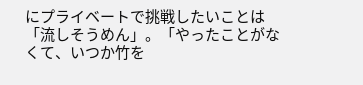にプライベートで挑戦したいことは「流しそうめん」。「やったことがなくて、いつか竹を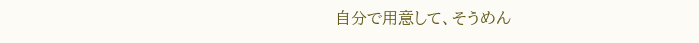自分で用意して、そうめん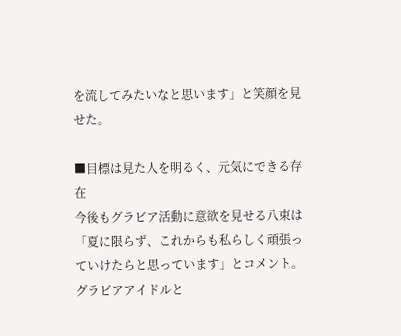を流してみたいなと思います」と笑顔を見せた。

■目標は見た人を明るく、元気にできる存在
今後もグラビア活動に意欲を見せる八束は「夏に限らず、これからも私らしく頑張っていけたらと思っています」とコメント。
グラビアアイドルと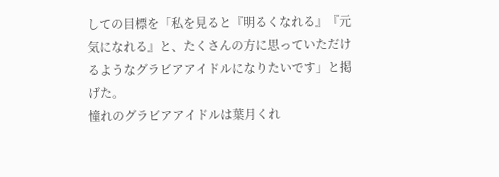しての目標を「私を見ると『明るくなれる』『元気になれる』と、たくさんの方に思っていただけるようなグラビアアイドルになりたいです」と掲げた。
憧れのグラビアアイドルは葉月くれ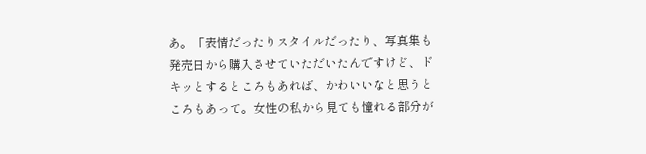あ。「表情だったりスタイルだったり、写真集も発売日から購入させていただいたんですけど、ドキッとするところもあれば、かわいいなと思うところもあって。女性の私から見ても憧れる部分が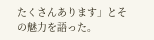たくさんあります」とその魅力を語った。